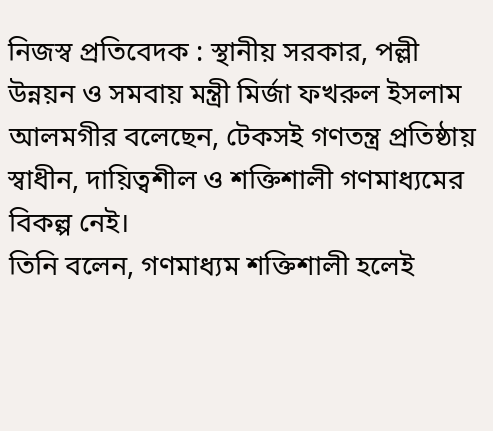নিজস্ব প্রতিবেদক : স্থানীয় সরকার, পল্লী উন্নয়ন ও সমবায় মন্ত্রী মির্জা ফখরুল ইসলাম আলমগীর বলেছেন, টেকসই গণতন্ত্র প্রতিষ্ঠায় স্বাধীন, দায়িত্বশীল ও শক্তিশালী গণমাধ্যমের বিকল্প নেই।
তিনি বলেন, গণমাধ্যম শক্তিশালী হলেই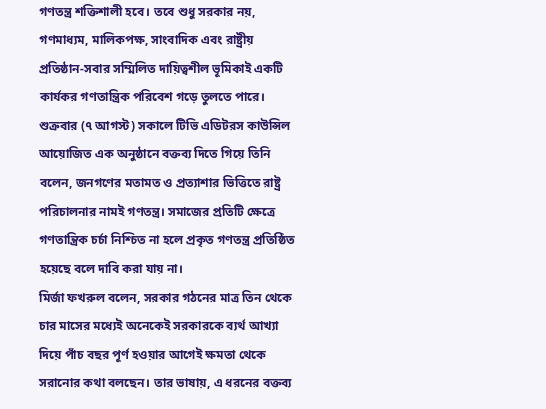গণতন্ত্র শক্তিশালী হবে। তবে শুধু সরকার নয়, গণমাধ্যম, মালিকপক্ষ, সাংবাদিক এবং রাষ্ট্রীয় প্রতিষ্ঠান-সবার সম্মিলিত দায়িত্বশীল ভূমিকাই একটি কার্যকর গণতান্ত্রিক পরিবেশ গড়ে তুলতে পারে।
শুক্রবার (৭ আগস্ট) সকালে টিভি এডিটরস কাউন্সিল আয়োজিত এক অনুষ্ঠানে বক্তব্য দিতে গিয়ে তিনি বলেন, জনগণের মতামত ও প্রত্যাশার ভিত্তিতে রাষ্ট্র পরিচালনার নামই গণতন্ত্র। সমাজের প্রতিটি ক্ষেত্রে গণতান্ত্রিক চর্চা নিশ্চিত না হলে প্রকৃত গণতন্ত্র প্রতিষ্ঠিত হয়েছে বলে দাবি করা যায় না।
মির্জা ফখরুল বলেন, সরকার গঠনের মাত্র তিন থেকে চার মাসের মধ্যেই অনেকেই সরকারকে ব্যর্থ আখ্যা দিয়ে পাঁচ বছর পূর্ণ হওয়ার আগেই ক্ষমতা থেকে সরানোর কথা বলছেন। তার ভাষায়, এ ধরনের বক্তব্য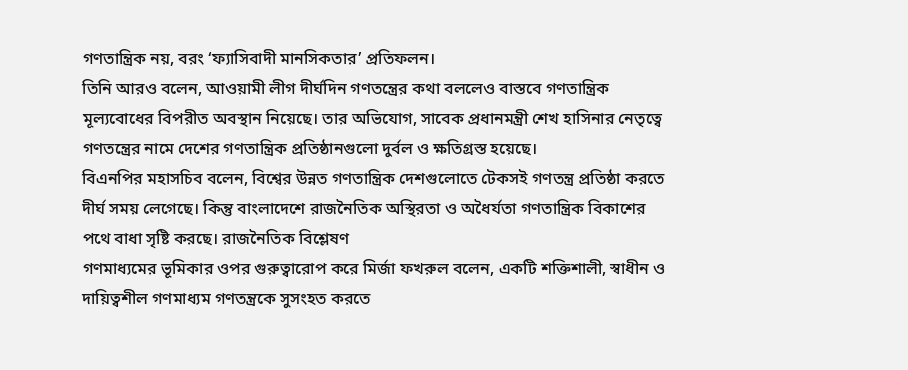গণতান্ত্রিক নয়, বরং ‘ফ্যাসিবাদী মানসিকতার’ প্রতিফলন।
তিনি আরও বলেন, আওয়ামী লীগ দীর্ঘদিন গণতন্ত্রের কথা বললেও বাস্তবে গণতান্ত্রিক মূল্যবোধের বিপরীত অবস্থান নিয়েছে। তার অভিযোগ, সাবেক প্রধানমন্ত্রী শেখ হাসিনার নেতৃত্বে গণতন্ত্রের নামে দেশের গণতান্ত্রিক প্রতিষ্ঠানগুলো দুর্বল ও ক্ষতিগ্রস্ত হয়েছে।
বিএনপির মহাসচিব বলেন, বিশ্বের উন্নত গণতান্ত্রিক দেশগুলোতে টেকসই গণতন্ত্র প্রতিষ্ঠা করতে দীর্ঘ সময় লেগেছে। কিন্তু বাংলাদেশে রাজনৈতিক অস্থিরতা ও অধৈর্যতা গণতান্ত্রিক বিকাশের পথে বাধা সৃষ্টি করছে। রাজনৈতিক বিশ্লেষণ
গণমাধ্যমের ভূমিকার ওপর গুরুত্বারোপ করে মির্জা ফখরুল বলেন, একটি শক্তিশালী, স্বাধীন ও দায়িত্বশীল গণমাধ্যম গণতন্ত্রকে সুসংহত করতে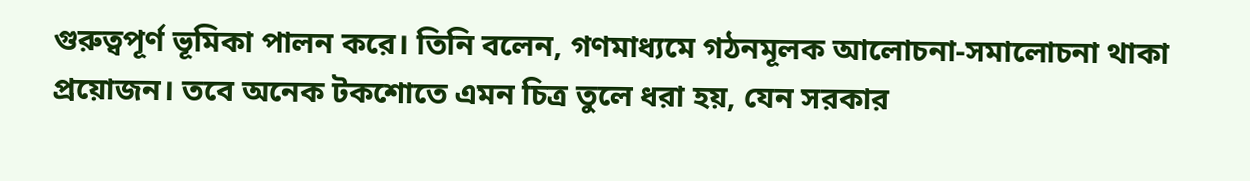গুরুত্বপূর্ণ ভূমিকা পালন করে। তিনি বলেন, গণমাধ্যমে গঠনমূলক আলোচনা-সমালোচনা থাকা প্রয়োজন। তবে অনেক টকশোতে এমন চিত্র তুলে ধরা হয়, যেন সরকার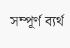সম্পূর্ণ ব্যর্থ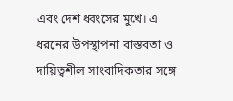এবং দেশ ধ্বংসের মুখে। এ ধরনের উপস্থাপনা বাস্তবতা ও দায়িত্বশীল সাংবাদিকতার সঙ্গে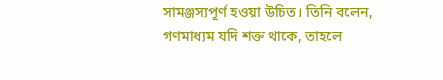সামঞ্জস্যপূর্ণ হওয়া উচিত। তিনি বলেন, গণমাধ্যম যদি শক্ত থাকে, তাহলে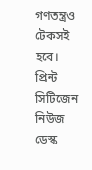গণতন্ত্রও টেকসই হবে।
প্রিন্ট
সিটিজেন নিউজ ডেস্ক